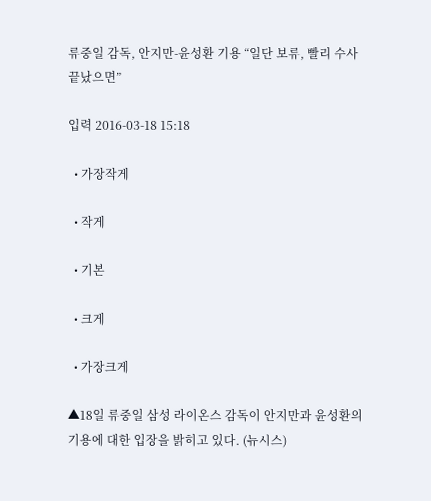류중일 감독, 안지만-윤성환 기용 “일단 보류, 빨리 수사 끝났으면”

입력 2016-03-18 15:18

  • 가장작게

  • 작게

  • 기본

  • 크게

  • 가장크게

▲18일 류중일 삼성 라이온스 감독이 안지만과 윤성환의 기용에 대한 입장을 밝히고 있다. (뉴시스)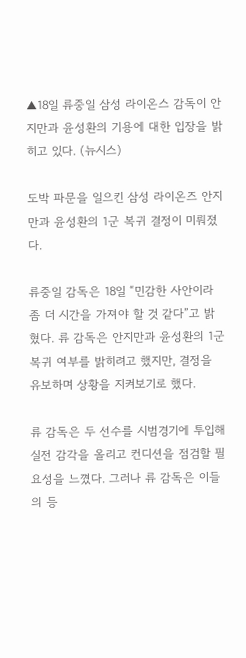▲18일 류중일 삼성 라이온스 감독이 안지만과 윤성환의 기용에 대한 입장을 밝히고 있다. (뉴시스)

도박 파문을 일으킨 삼성 라이온즈 안지만과 윤성환의 1군 복귀 결정이 미뤄졌다.

류중일 감독은 18일 “민감한 사안이라 좀 더 시간을 가져야 할 것 같다”고 밝혔다. 류 감독은 안지만과 윤성환의 1군 복귀 여부를 밝히려고 했지만, 결정을 유보하며 상황을 지켜보기로 했다.

류 감독은 두 선수를 시범경기에 투입해 실전 감각을 올리고 컨디션을 점검할 필요성을 느꼈다. 그러나 류 감독은 이들의 등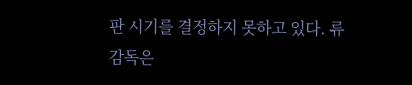판 시기를 결정하지 못하고 있다. 류 감독은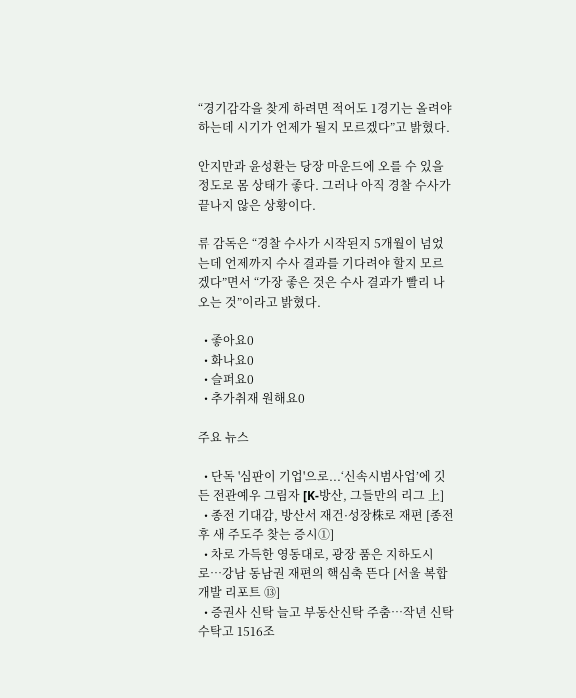“경기감각을 찾게 하려면 적어도 1경기는 올려야 하는데 시기가 언제가 될지 모르겠다”고 밝혔다.

안지만과 윤성환는 당장 마운드에 오를 수 있을 정도로 몸 상태가 좋다. 그러나 아직 경찰 수사가 끝나지 않은 상황이다.

류 감독은 “경찰 수사가 시작된지 5개월이 넘었는데 언제까지 수사 결과를 기다려야 할지 모르겠다”면서 “가장 좋은 것은 수사 결과가 빨리 나오는 것”이라고 밝혔다.

  • 좋아요0
  • 화나요0
  • 슬퍼요0
  • 추가취재 원해요0

주요 뉴스

  • 단독 '심판이 기업'으로...‘신속시범사업’에 깃든 전관예우 그림자 [K-방산, 그들만의 리그 上]
  • 종전 기대감, 방산서 재건·성장株로 재편 [종전 후 새 주도주 찾는 증시①]
  • 차로 가득한 영동대로, 광장 품은 지하도시로…강남 동남권 재편의 핵심축 뜬다 [서울 복합개발 리포트 ⑬]
  • 증권사 신탁 늘고 부동산신탁 주춤…작년 신탁 수탁고 1516조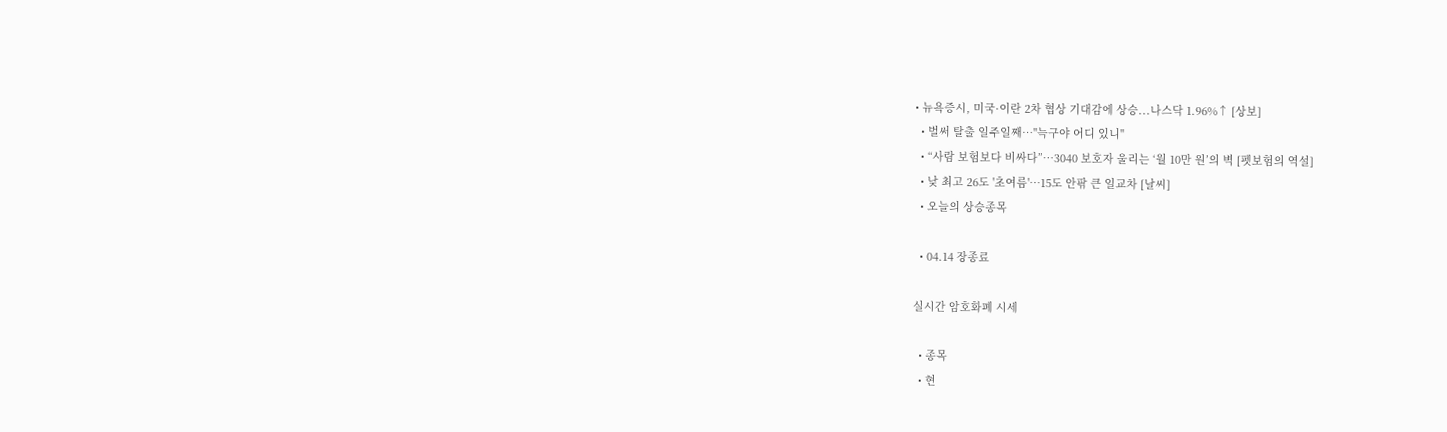• 뉴욕증시, 미국·이란 2차 협상 기대감에 상승...나스닥 1.96%↑ [상보]
  • 벌써 탈출 일주일째…"늑구야 어디 있니"
  • “사람 보험보다 비싸다”…3040 보호자 울리는 ‘월 10만 원’의 벽 [펫보험의 역설]
  • 낮 최고 26도 '초여름'…15도 안팎 큰 일교차 [날씨]
  • 오늘의 상승종목

  • 04.14 장종료

실시간 암호화폐 시세

  • 종목
  • 현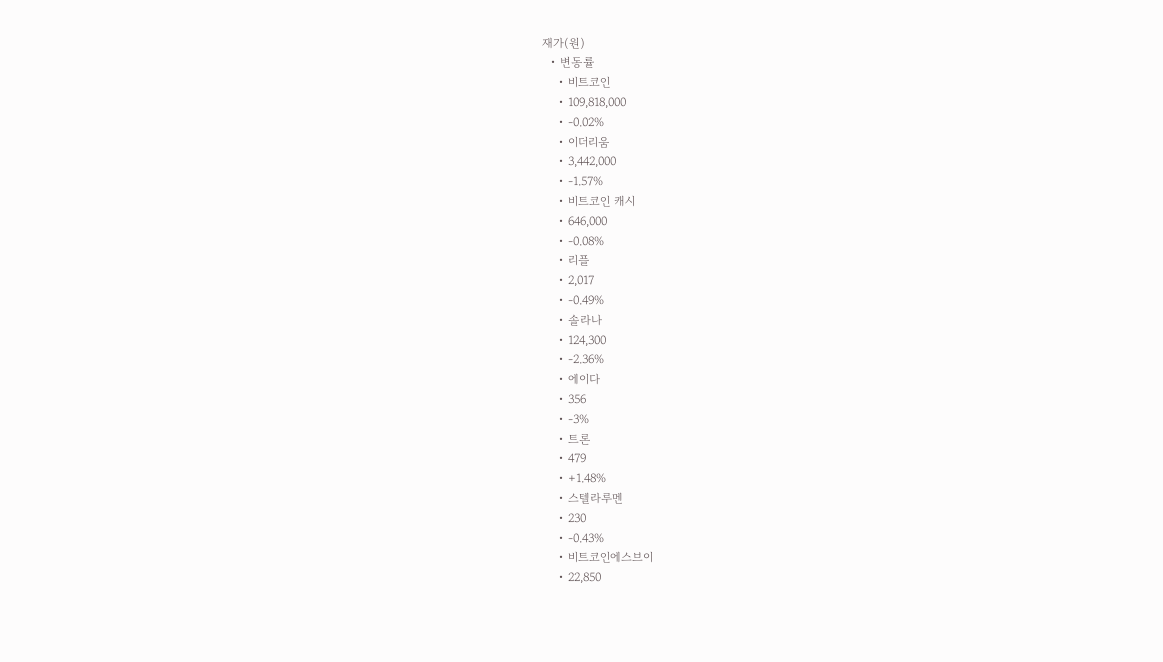재가(원)
  • 변동률
    • 비트코인
    • 109,818,000
    • -0.02%
    • 이더리움
    • 3,442,000
    • -1.57%
    • 비트코인 캐시
    • 646,000
    • -0.08%
    • 리플
    • 2,017
    • -0.49%
    • 솔라나
    • 124,300
    • -2.36%
    • 에이다
    • 356
    • -3%
    • 트론
    • 479
    • +1.48%
    • 스텔라루멘
    • 230
    • -0.43%
    • 비트코인에스브이
    • 22,850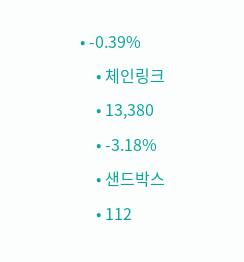• -0.39%
    • 체인링크
    • 13,380
    • -3.18%
    • 샌드박스
    • 112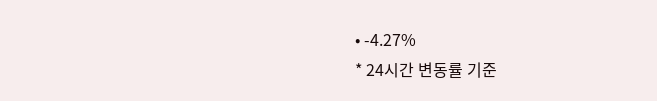• -4.27%
* 24시간 변동률 기준